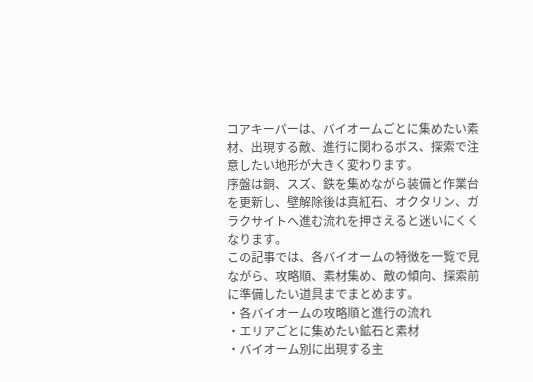コアキーパーは、バイオームごとに集めたい素材、出現する敵、進行に関わるボス、探索で注意したい地形が大きく変わります。
序盤は銅、スズ、鉄を集めながら装備と作業台を更新し、壁解除後は真紅石、オクタリン、ガラクサイトへ進む流れを押さえると迷いにくくなります。
この記事では、各バイオームの特徴を一覧で見ながら、攻略順、素材集め、敵の傾向、探索前に準備したい道具までまとめます。
・各バイオームの攻略順と進行の流れ
・エリアごとに集めたい鉱石と素材
・バイオーム別に出現する主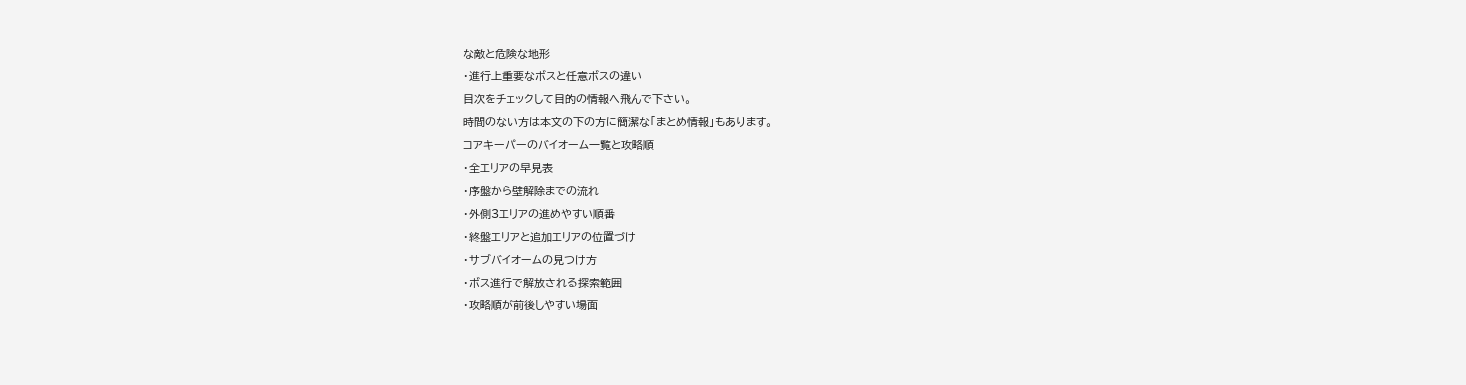な敵と危険な地形
・進行上重要なボスと任意ボスの違い
目次をチェックして目的の情報へ飛んで下さい。
時間のない方は本文の下の方に簡潔な「まとめ情報」もあります。
コアキーパーのバイオーム一覧と攻略順
・全エリアの早見表
・序盤から壁解除までの流れ
・外側3エリアの進めやすい順番
・終盤エリアと追加エリアの位置づけ
・サブバイオームの見つけ方
・ボス進行で解放される探索範囲
・攻略順が前後しやすい場面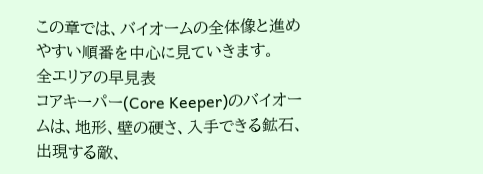この章では、バイオームの全体像と進めやすい順番を中心に見ていきます。
全エリアの早見表
コアキーパー(Core Keeper)のバイオームは、地形、壁の硬さ、入手できる鉱石、出現する敵、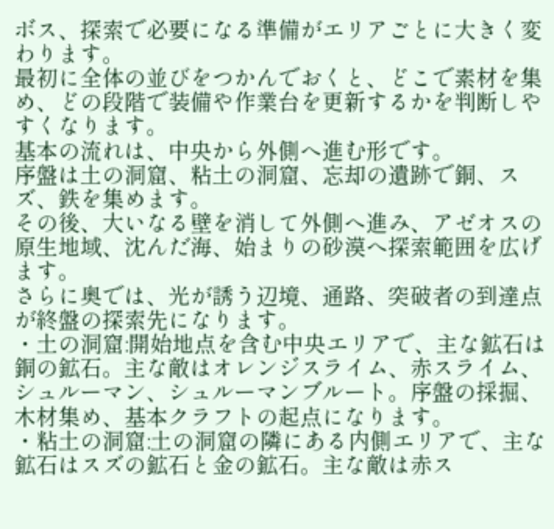ボス、探索で必要になる準備がエリアごとに大きく変わります。
最初に全体の並びをつかんでおくと、どこで素材を集め、どの段階で装備や作業台を更新するかを判断しやすくなります。
基本の流れは、中央から外側へ進む形です。
序盤は土の洞窟、粘土の洞窟、忘却の遺跡で銅、スズ、鉄を集めます。
その後、大いなる壁を消して外側へ進み、アゼオスの原生地域、沈んだ海、始まりの砂漠へ探索範囲を広げます。
さらに奥では、光が誘う辺境、通路、突破者の到達点が終盤の探索先になります。
・土の洞窟:開始地点を含む中央エリアで、主な鉱石は銅の鉱石。主な敵はオレンジスライム、赤スライム、シュルーマン、シュルーマンブルート。序盤の採掘、木材集め、基本クラフトの起点になります。
・粘土の洞窟:土の洞窟の隣にある内側エリアで、主な鉱石はスズの鉱石と金の鉱石。主な敵は赤ス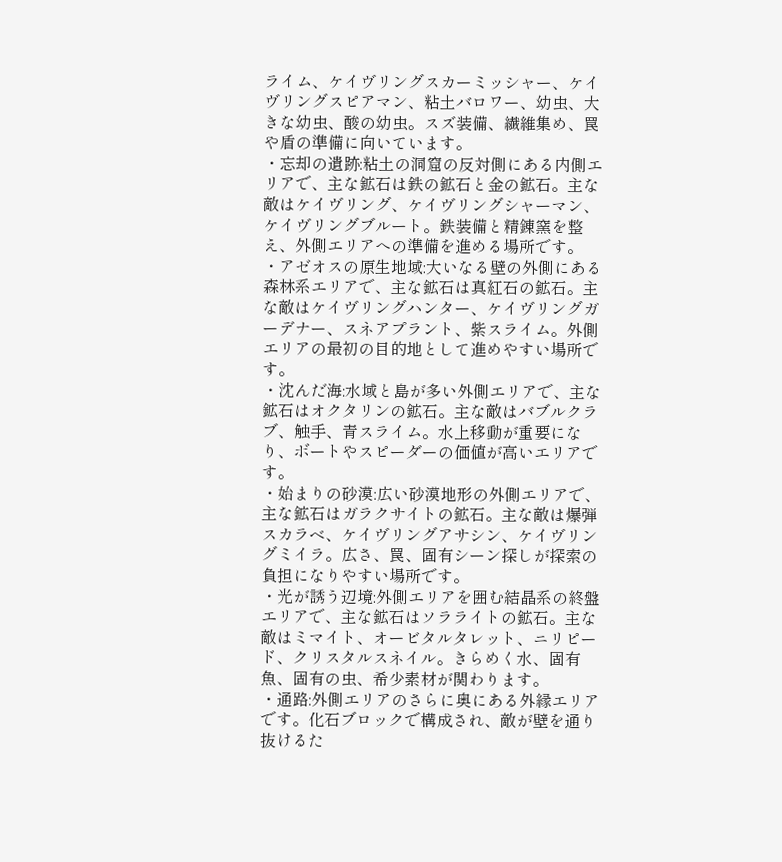ライム、ケイヴリングスカーミッシャー、ケイヴリングスピアマン、粘土バロワー、幼虫、大きな幼虫、酸の幼虫。スズ装備、繊維集め、罠や盾の準備に向いています。
・忘却の遺跡:粘土の洞窟の反対側にある内側エリアで、主な鉱石は鉄の鉱石と金の鉱石。主な敵はケイヴリング、ケイヴリングシャーマン、ケイヴリングブルート。鉄装備と精錬窯を整え、外側エリアへの準備を進める場所です。
・アゼオスの原生地域:大いなる壁の外側にある森林系エリアで、主な鉱石は真紅石の鉱石。主な敵はケイヴリングハンター、ケイヴリングガーデナー、スネアプラント、紫スライム。外側エリアの最初の目的地として進めやすい場所です。
・沈んだ海:水域と島が多い外側エリアで、主な鉱石はオクタリンの鉱石。主な敵はバブルクラブ、触手、青スライム。水上移動が重要になり、ボートやスピーダーの価値が高いエリアです。
・始まりの砂漠:広い砂漠地形の外側エリアで、主な鉱石はガラクサイトの鉱石。主な敵は爆弾スカラベ、ケイヴリングアサシン、ケイヴリングミイラ。広さ、罠、固有シーン探しが探索の負担になりやすい場所です。
・光が誘う辺境:外側エリアを囲む結晶系の終盤エリアで、主な鉱石はソラライトの鉱石。主な敵はミマイト、オービタルタレット、ニリピード、クリスタルスネイル。きらめく水、固有魚、固有の虫、希少素材が関わります。
・通路:外側エリアのさらに奥にある外縁エリアです。化石ブロックで構成され、敵が壁を通り抜けるた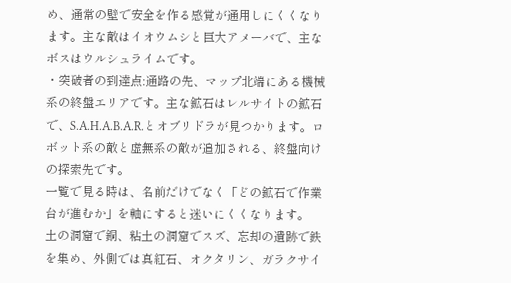め、通常の壁で安全を作る感覚が通用しにくくなります。主な敵はイオウムシと巨大アメーバで、主なボスはウルシュライムです。
・突破者の到達点:通路の先、マップ北端にある機械系の終盤エリアです。主な鉱石はレルサイトの鉱石で、S.A.H.A.B.A.R.とオブリドラが見つかります。ロボット系の敵と虚無系の敵が追加される、終盤向けの探索先です。
一覧で見る時は、名前だけでなく「どの鉱石で作業台が進むか」を軸にすると迷いにくくなります。
土の洞窟で銅、粘土の洞窟でスズ、忘却の遺跡で鉄を集め、外側では真紅石、オクタリン、ガラクサイ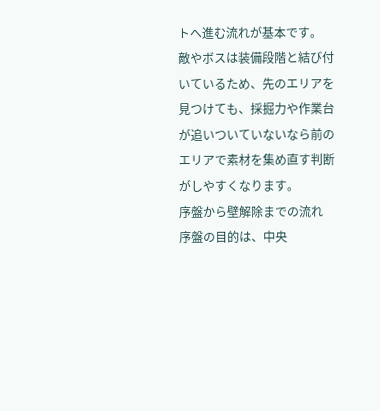トへ進む流れが基本です。
敵やボスは装備段階と結び付いているため、先のエリアを見つけても、採掘力や作業台が追いついていないなら前のエリアで素材を集め直す判断がしやすくなります。
序盤から壁解除までの流れ
序盤の目的は、中央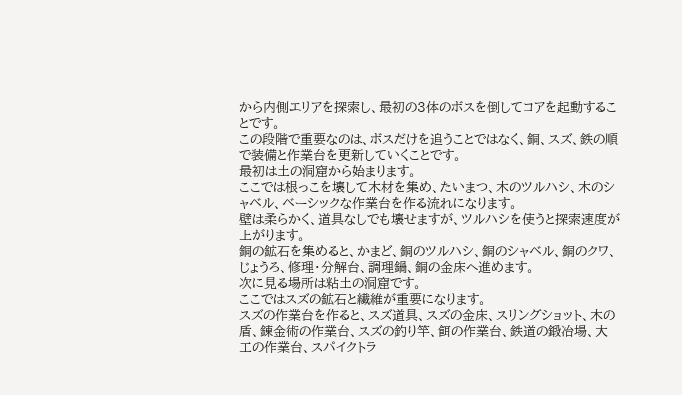から内側エリアを探索し、最初の3体のボスを倒してコアを起動することです。
この段階で重要なのは、ボスだけを追うことではなく、銅、スズ、鉄の順で装備と作業台を更新していくことです。
最初は土の洞窟から始まります。
ここでは根っこを壊して木材を集め、たいまつ、木のツルハシ、木のシャベル、ベーシックな作業台を作る流れになります。
壁は柔らかく、道具なしでも壊せますが、ツルハシを使うと探索速度が上がります。
銅の鉱石を集めると、かまど、銅のツルハシ、銅のシャベル、銅のクワ、じょうろ、修理・分解台、調理鍋、銅の金床へ進めます。
次に見る場所は粘土の洞窟です。
ここではスズの鉱石と繊維が重要になります。
スズの作業台を作ると、スズ道具、スズの金床、スリングショット、木の盾、錬金術の作業台、スズの釣り竿、餌の作業台、鉄道の鍛冶場、大工の作業台、スパイクトラ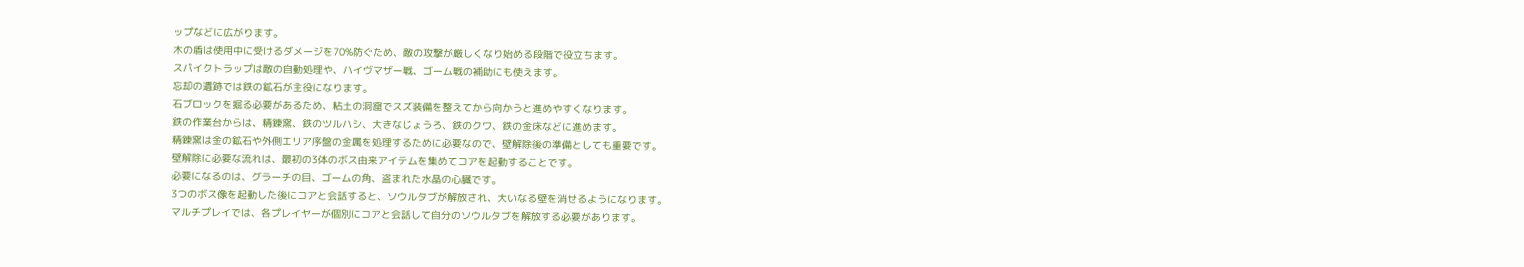ップなどに広がります。
木の盾は使用中に受けるダメージを70%防ぐため、敵の攻撃が厳しくなり始める段階で役立ちます。
スパイクトラップは敵の自動処理や、ハイヴマザー戦、ゴーム戦の補助にも使えます。
忘却の遺跡では鉄の鉱石が主役になります。
石ブロックを掘る必要があるため、粘土の洞窟でスズ装備を整えてから向かうと進めやすくなります。
鉄の作業台からは、精錬窯、鉄のツルハシ、大きなじょうろ、鉄のクワ、鉄の金床などに進めます。
精錬窯は金の鉱石や外側エリア序盤の金属を処理するために必要なので、壁解除後の準備としても重要です。
壁解除に必要な流れは、最初の3体のボス由来アイテムを集めてコアを起動することです。
必要になるのは、グラーチの目、ゴームの角、盗まれた水晶の心臓です。
3つのボス像を起動した後にコアと会話すると、ソウルタブが解放され、大いなる壁を消せるようになります。
マルチプレイでは、各プレイヤーが個別にコアと会話して自分のソウルタブを解放する必要があります。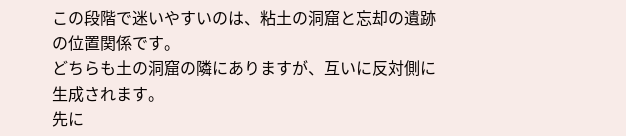この段階で迷いやすいのは、粘土の洞窟と忘却の遺跡の位置関係です。
どちらも土の洞窟の隣にありますが、互いに反対側に生成されます。
先に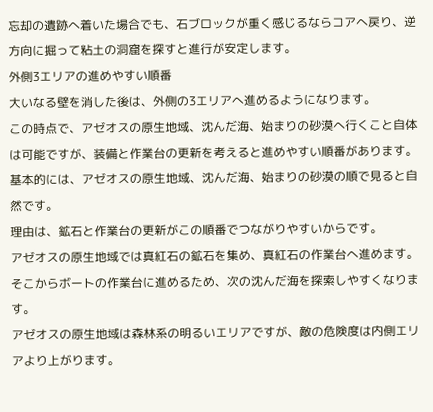忘却の遺跡へ着いた場合でも、石ブロックが重く感じるならコアへ戻り、逆方向に掘って粘土の洞窟を探すと進行が安定します。
外側3エリアの進めやすい順番
大いなる壁を消した後は、外側の3エリアへ進めるようになります。
この時点で、アゼオスの原生地域、沈んだ海、始まりの砂漠へ行くこと自体は可能ですが、装備と作業台の更新を考えると進めやすい順番があります。
基本的には、アゼオスの原生地域、沈んだ海、始まりの砂漠の順で見ると自然です。
理由は、鉱石と作業台の更新がこの順番でつながりやすいからです。
アゼオスの原生地域では真紅石の鉱石を集め、真紅石の作業台へ進めます。
そこからボートの作業台に進めるため、次の沈んだ海を探索しやすくなります。
アゼオスの原生地域は森林系の明るいエリアですが、敵の危険度は内側エリアより上がります。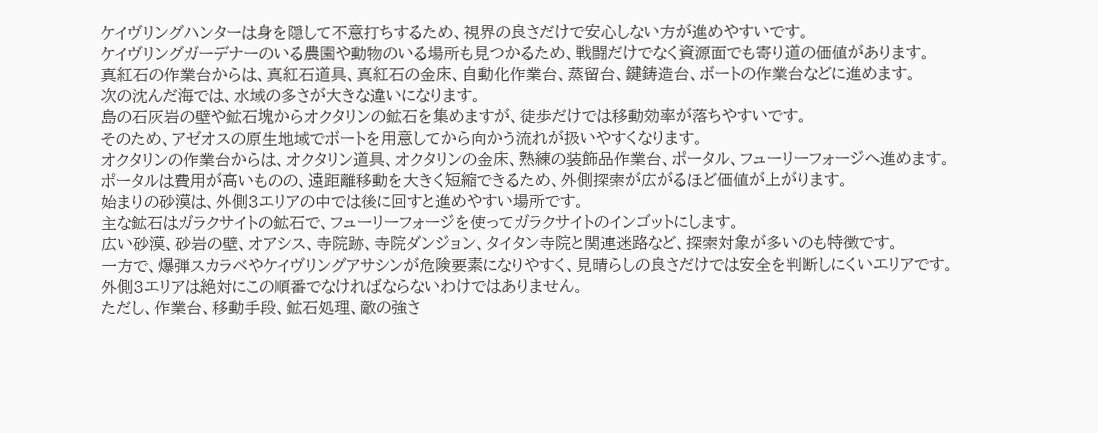ケイヴリングハンターは身を隠して不意打ちするため、視界の良さだけで安心しない方が進めやすいです。
ケイヴリングガーデナーのいる農園や動物のいる場所も見つかるため、戦闘だけでなく資源面でも寄り道の価値があります。
真紅石の作業台からは、真紅石道具、真紅石の金床、自動化作業台、蒸留台、鍵鋳造台、ボートの作業台などに進めます。
次の沈んだ海では、水域の多さが大きな違いになります。
島の石灰岩の壁や鉱石塊からオクタリンの鉱石を集めますが、徒歩だけでは移動効率が落ちやすいです。
そのため、アゼオスの原生地域でボートを用意してから向かう流れが扱いやすくなります。
オクタリンの作業台からは、オクタリン道具、オクタリンの金床、熟練の装飾品作業台、ポータル、フューリーフォージへ進めます。
ポータルは費用が高いものの、遠距離移動を大きく短縮できるため、外側探索が広がるほど価値が上がります。
始まりの砂漠は、外側3エリアの中では後に回すと進めやすい場所です。
主な鉱石はガラクサイトの鉱石で、フューリーフォージを使ってガラクサイトのインゴットにします。
広い砂漠、砂岩の壁、オアシス、寺院跡、寺院ダンジョン、タイタン寺院と関連迷路など、探索対象が多いのも特徴です。
一方で、爆弾スカラベやケイヴリングアサシンが危険要素になりやすく、見晴らしの良さだけでは安全を判断しにくいエリアです。
外側3エリアは絶対にこの順番でなければならないわけではありません。
ただし、作業台、移動手段、鉱石処理、敵の強さ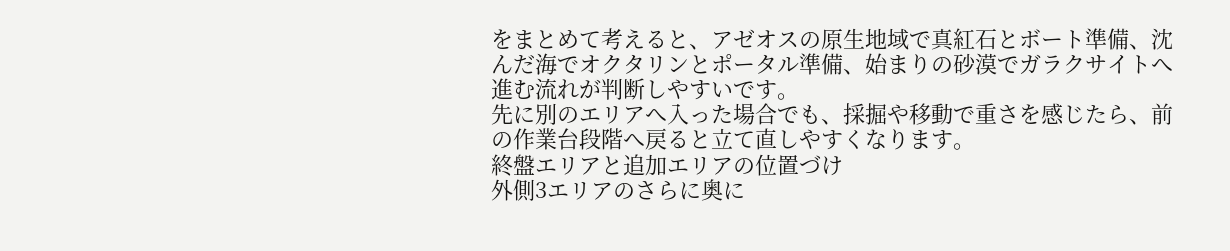をまとめて考えると、アゼオスの原生地域で真紅石とボート準備、沈んだ海でオクタリンとポータル準備、始まりの砂漠でガラクサイトへ進む流れが判断しやすいです。
先に別のエリアへ入った場合でも、採掘や移動で重さを感じたら、前の作業台段階へ戻ると立て直しやすくなります。
終盤エリアと追加エリアの位置づけ
外側3エリアのさらに奥に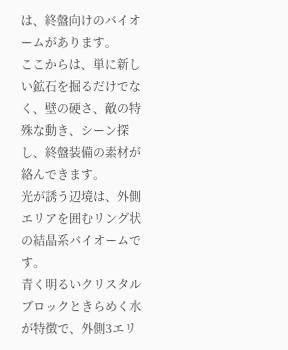は、終盤向けのバイオームがあります。
ここからは、単に新しい鉱石を掘るだけでなく、壁の硬さ、敵の特殊な動き、シーン探し、終盤装備の素材が絡んできます。
光が誘う辺境は、外側エリアを囲むリング状の結晶系バイオームです。
青く明るいクリスタルブロックときらめく水が特徴で、外側3エリ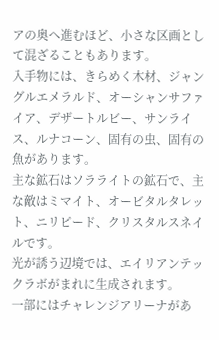アの奥へ進むほど、小さな区画として混ざることもあります。
入手物には、きらめく木材、ジャングルエメラルド、オーシャンサファイア、デザートルビー、サンライス、ルナコーン、固有の虫、固有の魚があります。
主な鉱石はソラライトの鉱石で、主な敵はミマイト、オービタルタレット、ニリピード、クリスタルスネイルです。
光が誘う辺境では、エイリアンテックラボがまれに生成されます。
一部にはチャレンジアリーナがあ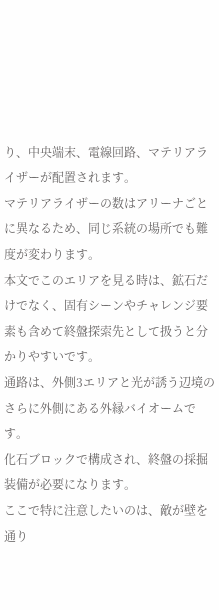り、中央端末、電線回路、マテリアライザーが配置されます。
マテリアライザーの数はアリーナごとに異なるため、同じ系統の場所でも難度が変わります。
本文でこのエリアを見る時は、鉱石だけでなく、固有シーンやチャレンジ要素も含めて終盤探索先として扱うと分かりやすいです。
通路は、外側3エリアと光が誘う辺境のさらに外側にある外縁バイオームです。
化石ブロックで構成され、終盤の採掘装備が必要になります。
ここで特に注意したいのは、敵が壁を通り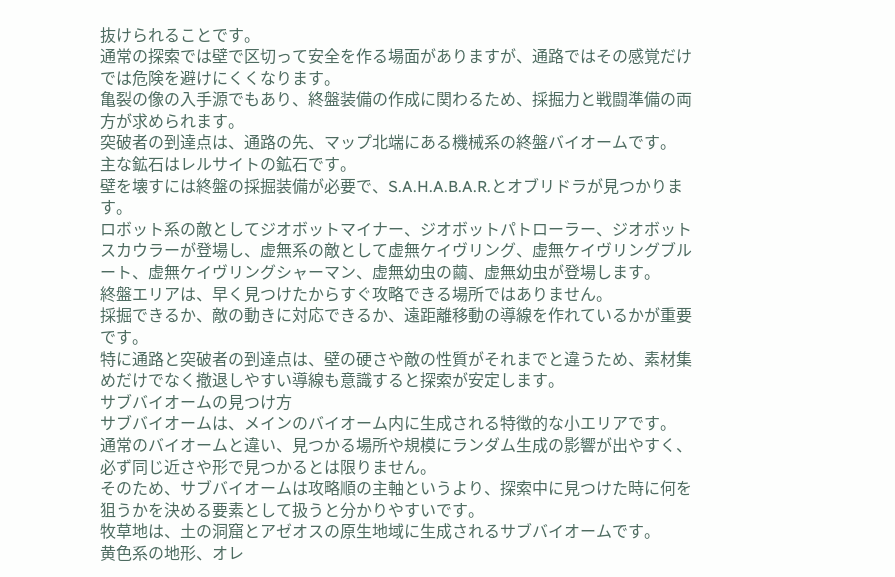抜けられることです。
通常の探索では壁で区切って安全を作る場面がありますが、通路ではその感覚だけでは危険を避けにくくなります。
亀裂の像の入手源でもあり、終盤装備の作成に関わるため、採掘力と戦闘準備の両方が求められます。
突破者の到達点は、通路の先、マップ北端にある機械系の終盤バイオームです。
主な鉱石はレルサイトの鉱石です。
壁を壊すには終盤の採掘装備が必要で、S.A.H.A.B.A.R.とオブリドラが見つかります。
ロボット系の敵としてジオボットマイナー、ジオボットパトローラー、ジオボットスカウラーが登場し、虚無系の敵として虚無ケイヴリング、虚無ケイヴリングブルート、虚無ケイヴリングシャーマン、虚無幼虫の繭、虚無幼虫が登場します。
終盤エリアは、早く見つけたからすぐ攻略できる場所ではありません。
採掘できるか、敵の動きに対応できるか、遠距離移動の導線を作れているかが重要です。
特に通路と突破者の到達点は、壁の硬さや敵の性質がそれまでと違うため、素材集めだけでなく撤退しやすい導線も意識すると探索が安定します。
サブバイオームの見つけ方
サブバイオームは、メインのバイオーム内に生成される特徴的な小エリアです。
通常のバイオームと違い、見つかる場所や規模にランダム生成の影響が出やすく、必ず同じ近さや形で見つかるとは限りません。
そのため、サブバイオームは攻略順の主軸というより、探索中に見つけた時に何を狙うかを決める要素として扱うと分かりやすいです。
牧草地は、土の洞窟とアゼオスの原生地域に生成されるサブバイオームです。
黄色系の地形、オレ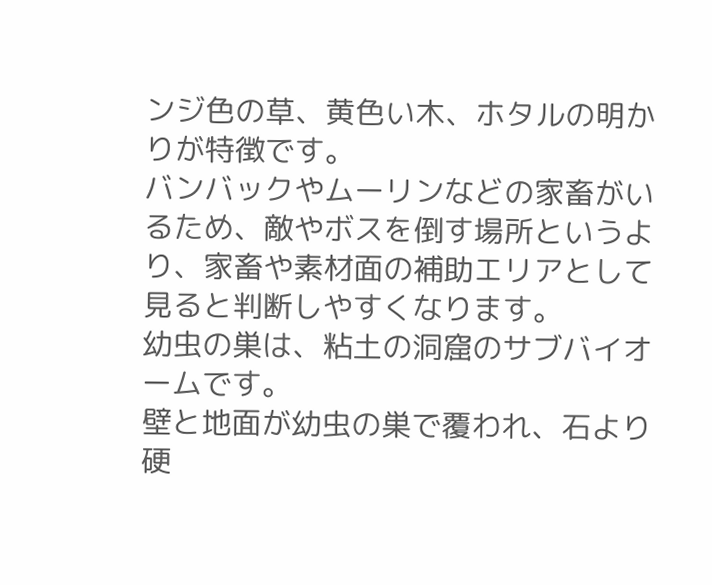ンジ色の草、黄色い木、ホタルの明かりが特徴です。
バンバックやムーリンなどの家畜がいるため、敵やボスを倒す場所というより、家畜や素材面の補助エリアとして見ると判断しやすくなります。
幼虫の巣は、粘土の洞窟のサブバイオームです。
壁と地面が幼虫の巣で覆われ、石より硬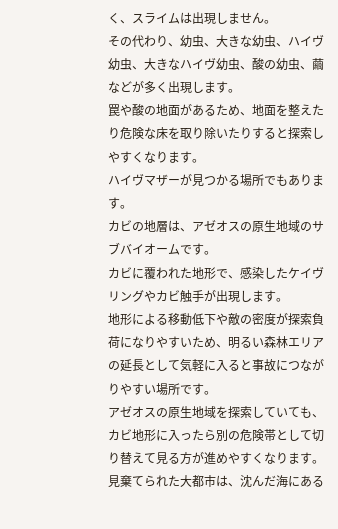く、スライムは出現しません。
その代わり、幼虫、大きな幼虫、ハイヴ幼虫、大きなハイヴ幼虫、酸の幼虫、繭などが多く出現します。
罠や酸の地面があるため、地面を整えたり危険な床を取り除いたりすると探索しやすくなります。
ハイヴマザーが見つかる場所でもあります。
カビの地層は、アゼオスの原生地域のサブバイオームです。
カビに覆われた地形で、感染したケイヴリングやカビ触手が出現します。
地形による移動低下や敵の密度が探索負荷になりやすいため、明るい森林エリアの延長として気軽に入ると事故につながりやすい場所です。
アゼオスの原生地域を探索していても、カビ地形に入ったら別の危険帯として切り替えて見る方が進めやすくなります。
見棄てられた大都市は、沈んだ海にある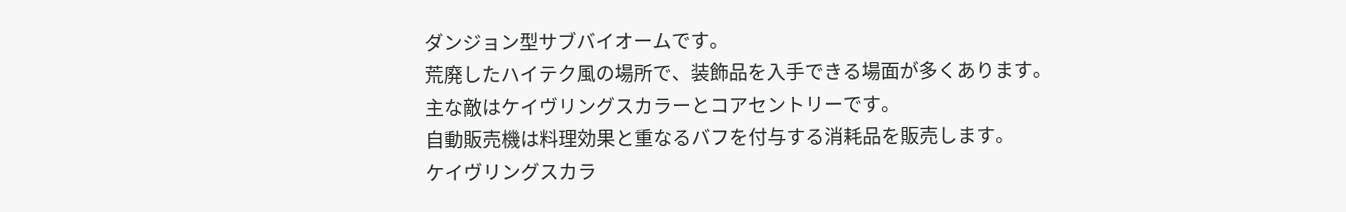ダンジョン型サブバイオームです。
荒廃したハイテク風の場所で、装飾品を入手できる場面が多くあります。
主な敵はケイヴリングスカラーとコアセントリーです。
自動販売機は料理効果と重なるバフを付与する消耗品を販売します。
ケイヴリングスカラ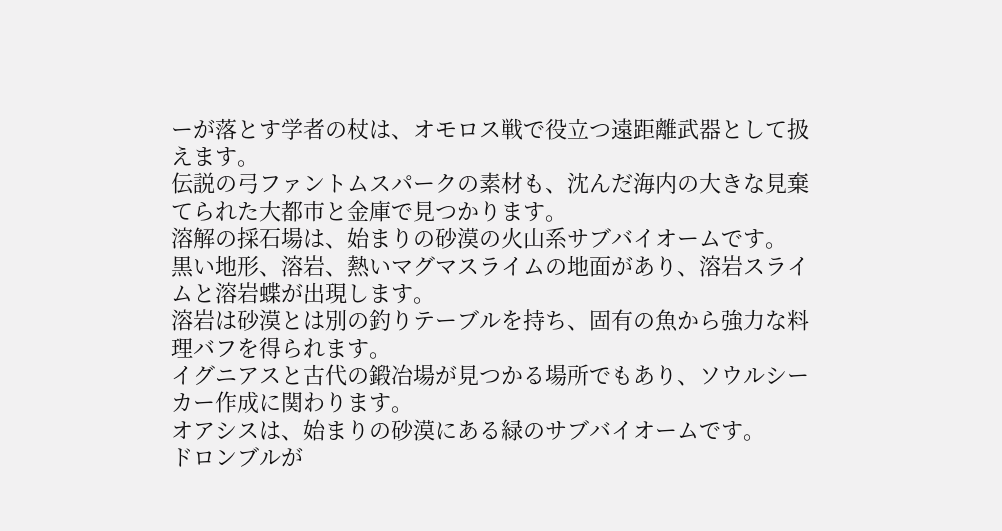ーが落とす学者の杖は、オモロス戦で役立つ遠距離武器として扱えます。
伝説の弓ファントムスパークの素材も、沈んだ海内の大きな見棄てられた大都市と金庫で見つかります。
溶解の採石場は、始まりの砂漠の火山系サブバイオームです。
黒い地形、溶岩、熱いマグマスライムの地面があり、溶岩スライムと溶岩蝶が出現します。
溶岩は砂漠とは別の釣りテーブルを持ち、固有の魚から強力な料理バフを得られます。
イグニアスと古代の鍛冶場が見つかる場所でもあり、ソウルシーカー作成に関わります。
オアシスは、始まりの砂漠にある緑のサブバイオームです。
ドロンブルが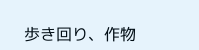歩き回り、作物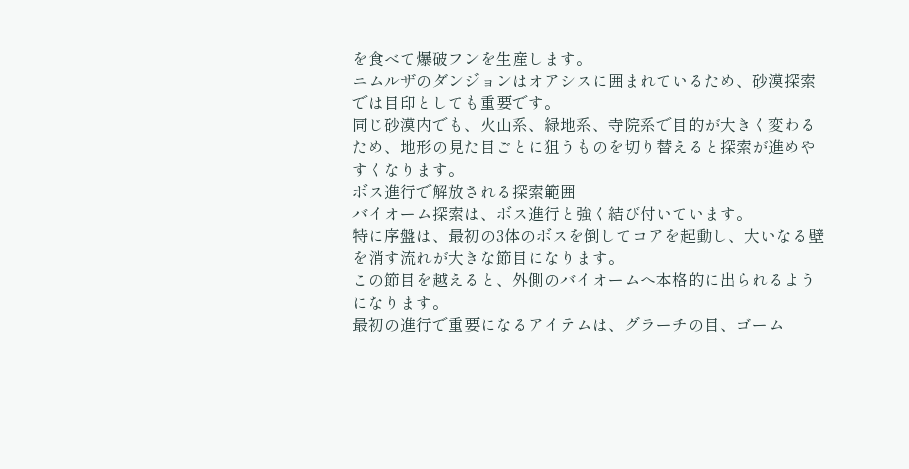を食べて爆破フンを生産します。
ニムルザのダンジョンはオアシスに囲まれているため、砂漠探索では目印としても重要です。
同じ砂漠内でも、火山系、緑地系、寺院系で目的が大きく変わるため、地形の見た目ごとに狙うものを切り替えると探索が進めやすくなります。
ボス進行で解放される探索範囲
バイオーム探索は、ボス進行と強く結び付いています。
特に序盤は、最初の3体のボスを倒してコアを起動し、大いなる壁を消す流れが大きな節目になります。
この節目を越えると、外側のバイオームへ本格的に出られるようになります。
最初の進行で重要になるアイテムは、グラーチの目、ゴーム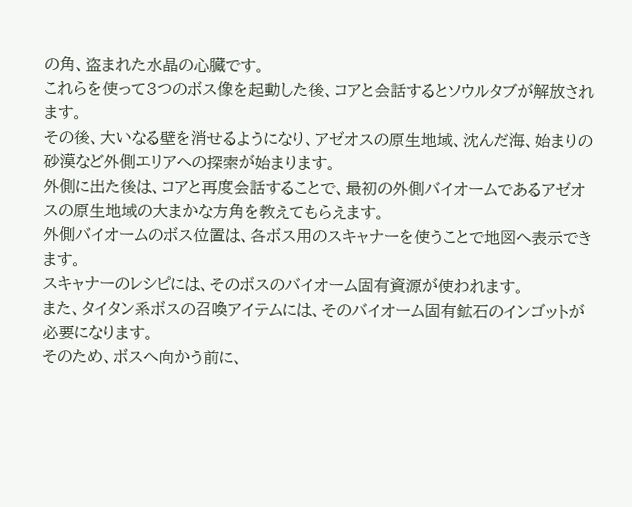の角、盗まれた水晶の心臓です。
これらを使って3つのボス像を起動した後、コアと会話するとソウルタブが解放されます。
その後、大いなる壁を消せるようになり、アゼオスの原生地域、沈んだ海、始まりの砂漠など外側エリアへの探索が始まります。
外側に出た後は、コアと再度会話することで、最初の外側バイオームであるアゼオスの原生地域の大まかな方角を教えてもらえます。
外側バイオームのボス位置は、各ボス用のスキャナーを使うことで地図へ表示できます。
スキャナーのレシピには、そのボスのバイオーム固有資源が使われます。
また、タイタン系ボスの召喚アイテムには、そのバイオーム固有鉱石のインゴットが必要になります。
そのため、ボスへ向かう前に、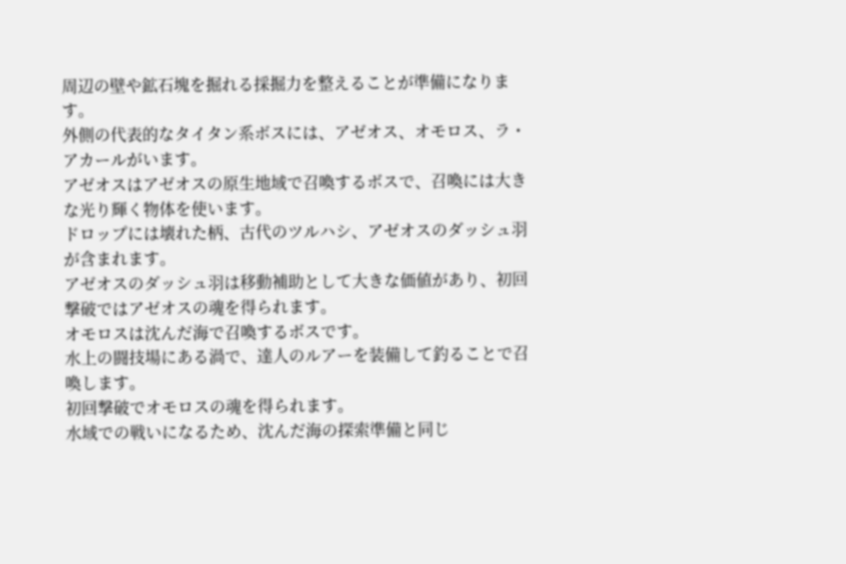周辺の壁や鉱石塊を掘れる採掘力を整えることが準備になります。
外側の代表的なタイタン系ボスには、アゼオス、オモロス、ラ・アカールがいます。
アゼオスはアゼオスの原生地域で召喚するボスで、召喚には大きな光り輝く物体を使います。
ドロップには壊れた柄、古代のツルハシ、アゼオスのダッシュ羽が含まれます。
アゼオスのダッシュ羽は移動補助として大きな価値があり、初回撃破ではアゼオスの魂を得られます。
オモロスは沈んだ海で召喚するボスです。
水上の闘技場にある渦で、達人のルアーを装備して釣ることで召喚します。
初回撃破でオモロスの魂を得られます。
水域での戦いになるため、沈んだ海の探索準備と同じ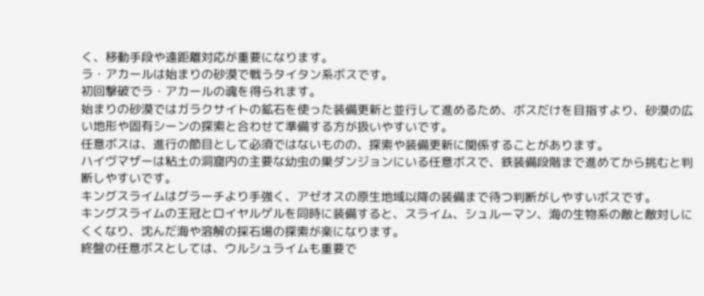く、移動手段や遠距離対応が重要になります。
ラ・アカールは始まりの砂漠で戦うタイタン系ボスです。
初回撃破でラ・アカールの魂を得られます。
始まりの砂漠ではガラクサイトの鉱石を使った装備更新と並行して進めるため、ボスだけを目指すより、砂漠の広い地形や固有シーンの探索と合わせて準備する方が扱いやすいです。
任意ボスは、進行の節目として必須ではないものの、探索や装備更新に関係することがあります。
ハイヴマザーは粘土の洞窟内の主要な幼虫の巣ダンジョンにいる任意ボスで、鉄装備段階まで進めてから挑むと判断しやすいです。
キングスライムはグラーチより手強く、アゼオスの原生地域以降の装備まで待つ判断がしやすいボスです。
キングスライムの王冠とロイヤルゲルを同時に装備すると、スライム、シュルーマン、海の生物系の敵と敵対しにくくなり、沈んだ海や溶解の採石場の探索が楽になります。
終盤の任意ボスとしては、ウルシュライムも重要で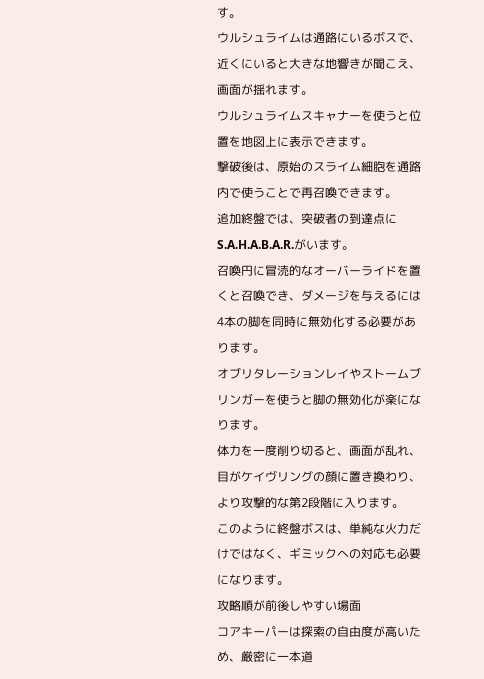す。
ウルシュライムは通路にいるボスで、近くにいると大きな地響きが聞こえ、画面が揺れます。
ウルシュライムスキャナーを使うと位置を地図上に表示できます。
撃破後は、原始のスライム細胞を通路内で使うことで再召喚できます。
追加終盤では、突破者の到達点にS.A.H.A.B.A.R.がいます。
召喚円に冒涜的なオーバーライドを置くと召喚でき、ダメージを与えるには4本の脚を同時に無効化する必要があります。
オブリタレーションレイやストームブリンガーを使うと脚の無効化が楽になります。
体力を一度削り切ると、画面が乱れ、目がケイヴリングの顔に置き換わり、より攻撃的な第2段階に入ります。
このように終盤ボスは、単純な火力だけではなく、ギミックへの対応も必要になります。
攻略順が前後しやすい場面
コアキーパーは探索の自由度が高いため、厳密に一本道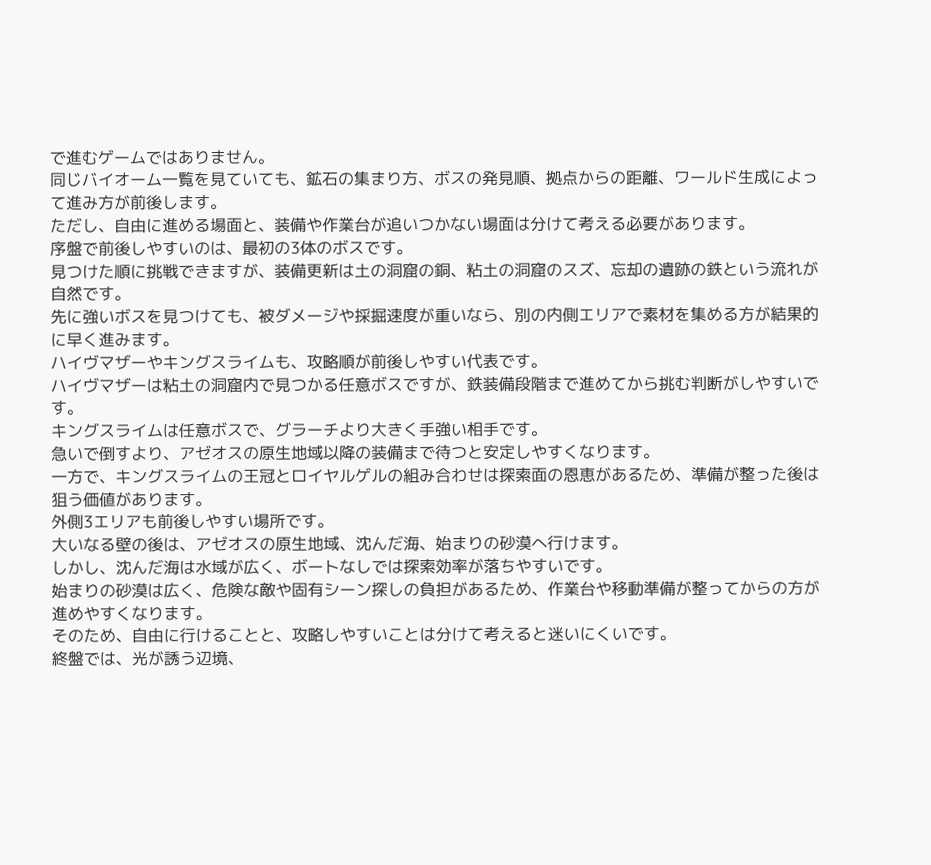で進むゲームではありません。
同じバイオーム一覧を見ていても、鉱石の集まり方、ボスの発見順、拠点からの距離、ワールド生成によって進み方が前後します。
ただし、自由に進める場面と、装備や作業台が追いつかない場面は分けて考える必要があります。
序盤で前後しやすいのは、最初の3体のボスです。
見つけた順に挑戦できますが、装備更新は土の洞窟の銅、粘土の洞窟のスズ、忘却の遺跡の鉄という流れが自然です。
先に強いボスを見つけても、被ダメージや採掘速度が重いなら、別の内側エリアで素材を集める方が結果的に早く進みます。
ハイヴマザーやキングスライムも、攻略順が前後しやすい代表です。
ハイヴマザーは粘土の洞窟内で見つかる任意ボスですが、鉄装備段階まで進めてから挑む判断がしやすいです。
キングスライムは任意ボスで、グラーチより大きく手強い相手です。
急いで倒すより、アゼオスの原生地域以降の装備まで待つと安定しやすくなります。
一方で、キングスライムの王冠とロイヤルゲルの組み合わせは探索面の恩恵があるため、準備が整った後は狙う価値があります。
外側3エリアも前後しやすい場所です。
大いなる壁の後は、アゼオスの原生地域、沈んだ海、始まりの砂漠へ行けます。
しかし、沈んだ海は水域が広く、ボートなしでは探索効率が落ちやすいです。
始まりの砂漠は広く、危険な敵や固有シーン探しの負担があるため、作業台や移動準備が整ってからの方が進めやすくなります。
そのため、自由に行けることと、攻略しやすいことは分けて考えると迷いにくいです。
終盤では、光が誘う辺境、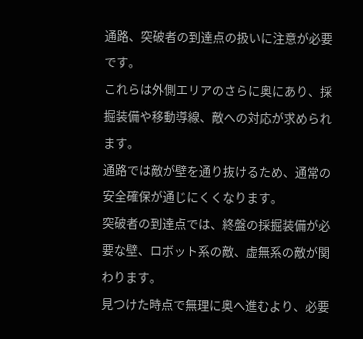通路、突破者の到達点の扱いに注意が必要です。
これらは外側エリアのさらに奥にあり、採掘装備や移動導線、敵への対応が求められます。
通路では敵が壁を通り抜けるため、通常の安全確保が通じにくくなります。
突破者の到達点では、終盤の採掘装備が必要な壁、ロボット系の敵、虚無系の敵が関わります。
見つけた時点で無理に奥へ進むより、必要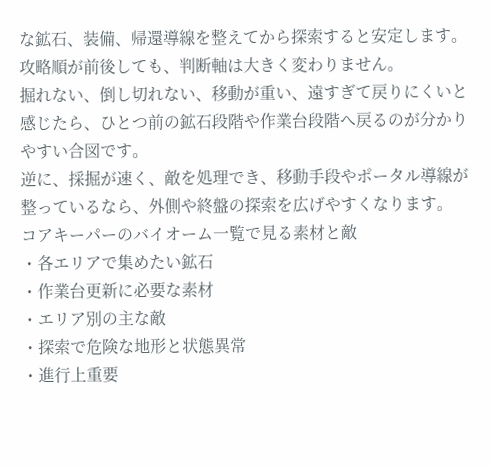な鉱石、装備、帰還導線を整えてから探索すると安定します。
攻略順が前後しても、判断軸は大きく変わりません。
掘れない、倒し切れない、移動が重い、遠すぎて戻りにくいと感じたら、ひとつ前の鉱石段階や作業台段階へ戻るのが分かりやすい合図です。
逆に、採掘が速く、敵を処理でき、移動手段やポータル導線が整っているなら、外側や終盤の探索を広げやすくなります。
コアキーパーのバイオーム一覧で見る素材と敵
・各エリアで集めたい鉱石
・作業台更新に必要な素材
・エリア別の主な敵
・探索で危険な地形と状態異常
・進行上重要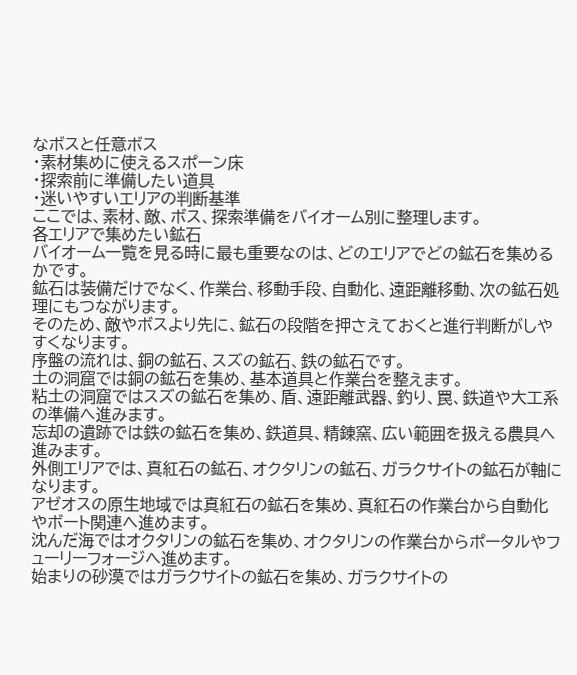なボスと任意ボス
・素材集めに使えるスポーン床
・探索前に準備したい道具
・迷いやすいエリアの判断基準
ここでは、素材、敵、ボス、探索準備をバイオーム別に整理します。
各エリアで集めたい鉱石
バイオーム一覧を見る時に最も重要なのは、どのエリアでどの鉱石を集めるかです。
鉱石は装備だけでなく、作業台、移動手段、自動化、遠距離移動、次の鉱石処理にもつながります。
そのため、敵やボスより先に、鉱石の段階を押さえておくと進行判断がしやすくなります。
序盤の流れは、銅の鉱石、スズの鉱石、鉄の鉱石です。
土の洞窟では銅の鉱石を集め、基本道具と作業台を整えます。
粘土の洞窟ではスズの鉱石を集め、盾、遠距離武器、釣り、罠、鉄道や大工系の準備へ進みます。
忘却の遺跡では鉄の鉱石を集め、鉄道具、精錬窯、広い範囲を扱える農具へ進みます。
外側エリアでは、真紅石の鉱石、オクタリンの鉱石、ガラクサイトの鉱石が軸になります。
アゼオスの原生地域では真紅石の鉱石を集め、真紅石の作業台から自動化やボート関連へ進めます。
沈んだ海ではオクタリンの鉱石を集め、オクタリンの作業台からポータルやフューリーフォージへ進めます。
始まりの砂漠ではガラクサイトの鉱石を集め、ガラクサイトの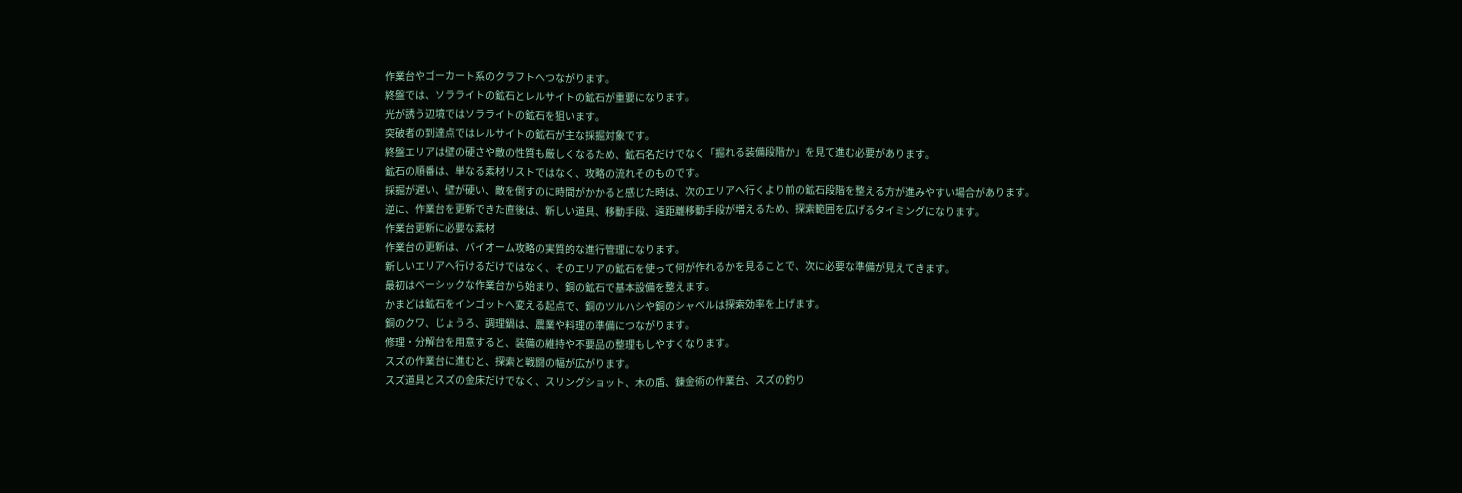作業台やゴーカート系のクラフトへつながります。
終盤では、ソラライトの鉱石とレルサイトの鉱石が重要になります。
光が誘う辺境ではソラライトの鉱石を狙います。
突破者の到達点ではレルサイトの鉱石が主な採掘対象です。
終盤エリアは壁の硬さや敵の性質も厳しくなるため、鉱石名だけでなく「掘れる装備段階か」を見て進む必要があります。
鉱石の順番は、単なる素材リストではなく、攻略の流れそのものです。
採掘が遅い、壁が硬い、敵を倒すのに時間がかかると感じた時は、次のエリアへ行くより前の鉱石段階を整える方が進みやすい場合があります。
逆に、作業台を更新できた直後は、新しい道具、移動手段、遠距離移動手段が増えるため、探索範囲を広げるタイミングになります。
作業台更新に必要な素材
作業台の更新は、バイオーム攻略の実質的な進行管理になります。
新しいエリアへ行けるだけではなく、そのエリアの鉱石を使って何が作れるかを見ることで、次に必要な準備が見えてきます。
最初はベーシックな作業台から始まり、銅の鉱石で基本設備を整えます。
かまどは鉱石をインゴットへ変える起点で、銅のツルハシや銅のシャベルは探索効率を上げます。
銅のクワ、じょうろ、調理鍋は、農業や料理の準備につながります。
修理・分解台を用意すると、装備の維持や不要品の整理もしやすくなります。
スズの作業台に進むと、探索と戦闘の幅が広がります。
スズ道具とスズの金床だけでなく、スリングショット、木の盾、錬金術の作業台、スズの釣り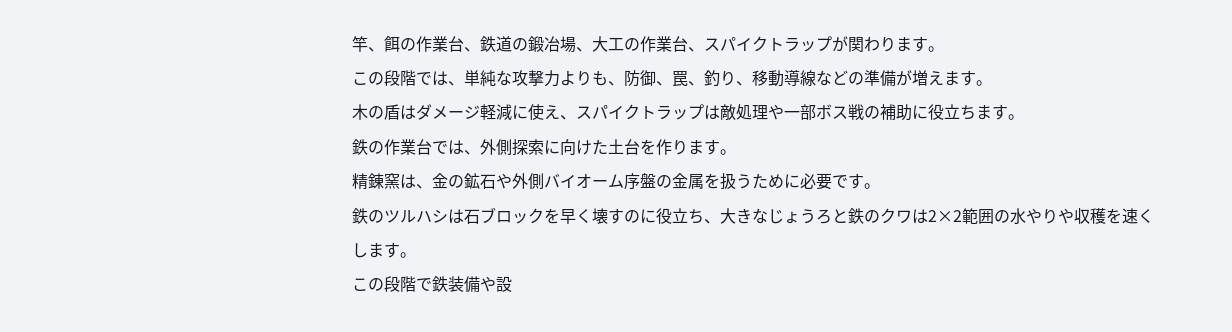竿、餌の作業台、鉄道の鍛冶場、大工の作業台、スパイクトラップが関わります。
この段階では、単純な攻撃力よりも、防御、罠、釣り、移動導線などの準備が増えます。
木の盾はダメージ軽減に使え、スパイクトラップは敵処理や一部ボス戦の補助に役立ちます。
鉄の作業台では、外側探索に向けた土台を作ります。
精錬窯は、金の鉱石や外側バイオーム序盤の金属を扱うために必要です。
鉄のツルハシは石ブロックを早く壊すのに役立ち、大きなじょうろと鉄のクワは2×2範囲の水やりや収穫を速くします。
この段階で鉄装備や設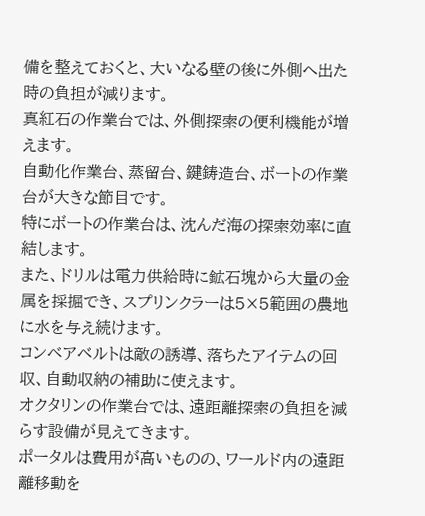備を整えておくと、大いなる壁の後に外側へ出た時の負担が減ります。
真紅石の作業台では、外側探索の便利機能が増えます。
自動化作業台、蒸留台、鍵鋳造台、ボートの作業台が大きな節目です。
特にボートの作業台は、沈んだ海の探索効率に直結します。
また、ドリルは電力供給時に鉱石塊から大量の金属を採掘でき、スプリンクラーは5×5範囲の農地に水を与え続けます。
コンベアベルトは敵の誘導、落ちたアイテムの回収、自動収納の補助に使えます。
オクタリンの作業台では、遠距離探索の負担を減らす設備が見えてきます。
ポータルは費用が高いものの、ワールド内の遠距離移動を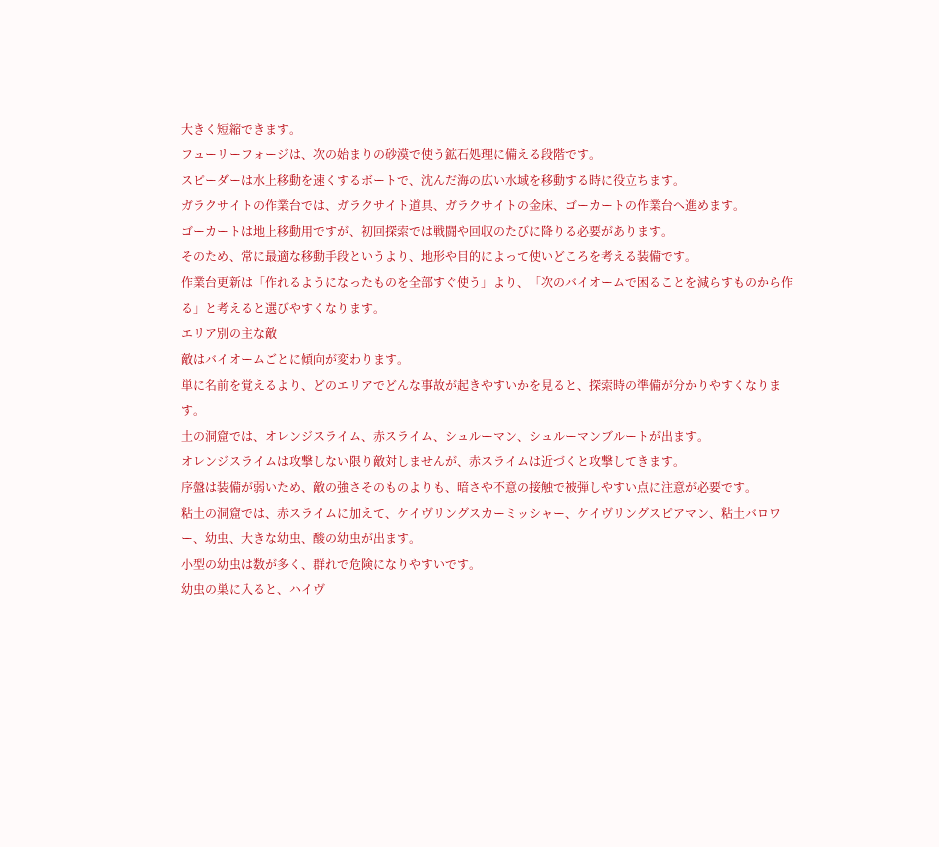大きく短縮できます。
フューリーフォージは、次の始まりの砂漠で使う鉱石処理に備える段階です。
スピーダーは水上移動を速くするボートで、沈んだ海の広い水域を移動する時に役立ちます。
ガラクサイトの作業台では、ガラクサイト道具、ガラクサイトの金床、ゴーカートの作業台へ進めます。
ゴーカートは地上移動用ですが、初回探索では戦闘や回収のたびに降りる必要があります。
そのため、常に最適な移動手段というより、地形や目的によって使いどころを考える装備です。
作業台更新は「作れるようになったものを全部すぐ使う」より、「次のバイオームで困ることを減らすものから作る」と考えると選びやすくなります。
エリア別の主な敵
敵はバイオームごとに傾向が変わります。
単に名前を覚えるより、どのエリアでどんな事故が起きやすいかを見ると、探索時の準備が分かりやすくなります。
土の洞窟では、オレンジスライム、赤スライム、シュルーマン、シュルーマンブルートが出ます。
オレンジスライムは攻撃しない限り敵対しませんが、赤スライムは近づくと攻撃してきます。
序盤は装備が弱いため、敵の強さそのものよりも、暗さや不意の接触で被弾しやすい点に注意が必要です。
粘土の洞窟では、赤スライムに加えて、ケイヴリングスカーミッシャー、ケイヴリングスピアマン、粘土バロワー、幼虫、大きな幼虫、酸の幼虫が出ます。
小型の幼虫は数が多く、群れで危険になりやすいです。
幼虫の巣に入ると、ハイヴ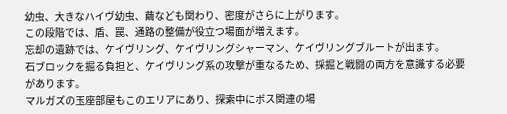幼虫、大きなハイヴ幼虫、繭なども関わり、密度がさらに上がります。
この段階では、盾、罠、通路の整備が役立つ場面が増えます。
忘却の遺跡では、ケイヴリング、ケイヴリングシャーマン、ケイヴリングブルートが出ます。
石ブロックを掘る負担と、ケイヴリング系の攻撃が重なるため、採掘と戦闘の両方を意識する必要があります。
マルガズの玉座部屋もこのエリアにあり、探索中にボス関連の場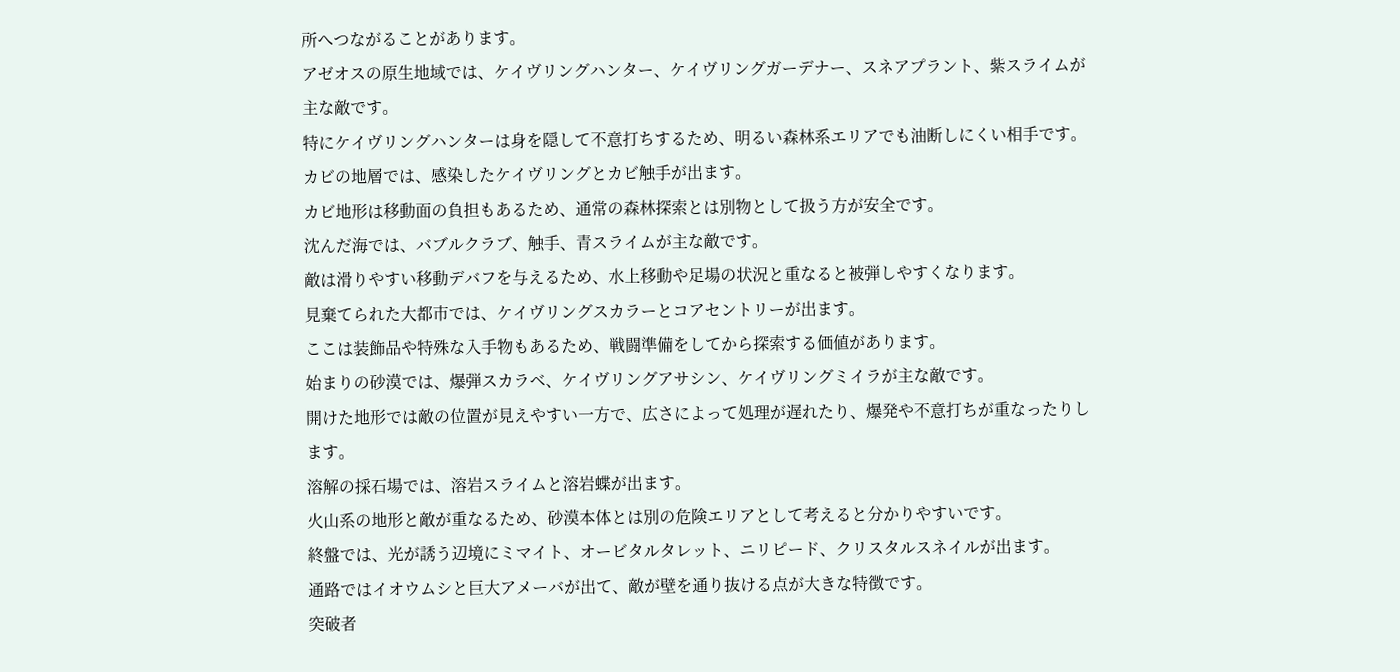所へつながることがあります。
アゼオスの原生地域では、ケイヴリングハンター、ケイヴリングガーデナー、スネアプラント、紫スライムが主な敵です。
特にケイヴリングハンターは身を隠して不意打ちするため、明るい森林系エリアでも油断しにくい相手です。
カビの地層では、感染したケイヴリングとカビ触手が出ます。
カビ地形は移動面の負担もあるため、通常の森林探索とは別物として扱う方が安全です。
沈んだ海では、バブルクラブ、触手、青スライムが主な敵です。
敵は滑りやすい移動デバフを与えるため、水上移動や足場の状況と重なると被弾しやすくなります。
見棄てられた大都市では、ケイヴリングスカラーとコアセントリーが出ます。
ここは装飾品や特殊な入手物もあるため、戦闘準備をしてから探索する価値があります。
始まりの砂漠では、爆弾スカラベ、ケイヴリングアサシン、ケイヴリングミイラが主な敵です。
開けた地形では敵の位置が見えやすい一方で、広さによって処理が遅れたり、爆発や不意打ちが重なったりします。
溶解の採石場では、溶岩スライムと溶岩蝶が出ます。
火山系の地形と敵が重なるため、砂漠本体とは別の危険エリアとして考えると分かりやすいです。
終盤では、光が誘う辺境にミマイト、オービタルタレット、ニリピード、クリスタルスネイルが出ます。
通路ではイオウムシと巨大アメーバが出て、敵が壁を通り抜ける点が大きな特徴です。
突破者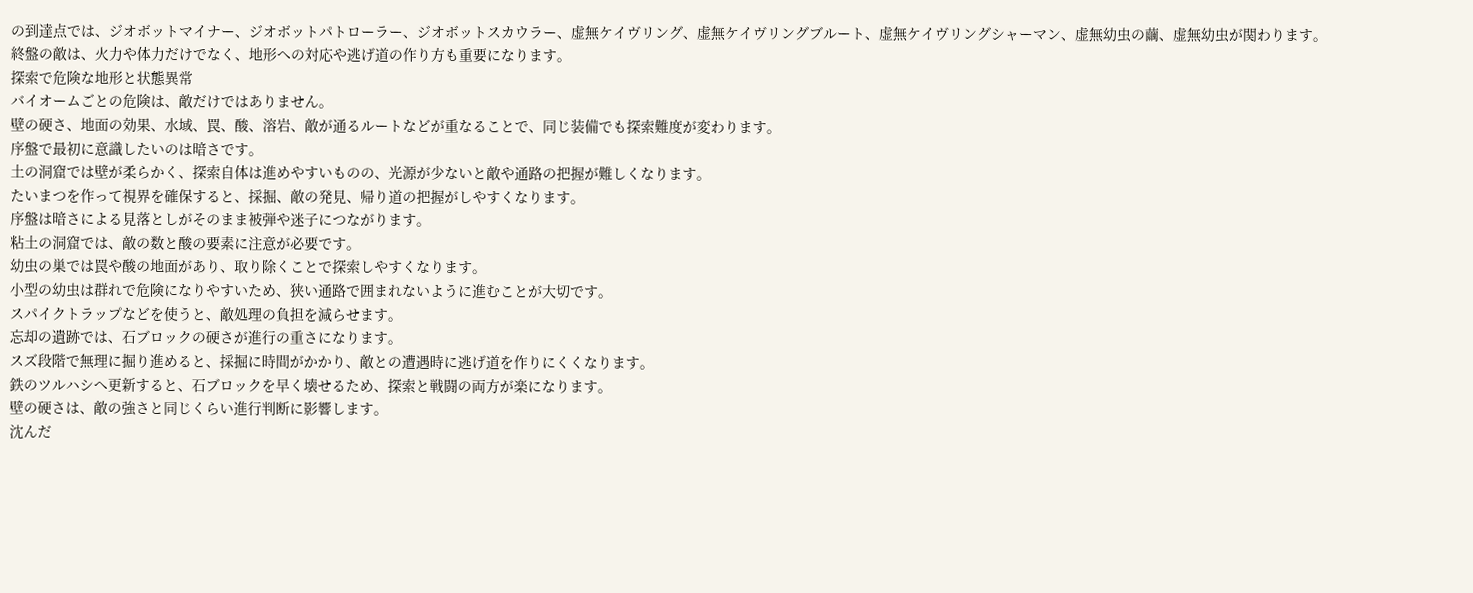の到達点では、ジオボットマイナー、ジオボットパトローラー、ジオボットスカウラー、虚無ケイヴリング、虚無ケイヴリングブルート、虚無ケイヴリングシャーマン、虚無幼虫の繭、虚無幼虫が関わります。
終盤の敵は、火力や体力だけでなく、地形への対応や逃げ道の作り方も重要になります。
探索で危険な地形と状態異常
バイオームごとの危険は、敵だけではありません。
壁の硬さ、地面の効果、水域、罠、酸、溶岩、敵が通るルートなどが重なることで、同じ装備でも探索難度が変わります。
序盤で最初に意識したいのは暗さです。
土の洞窟では壁が柔らかく、探索自体は進めやすいものの、光源が少ないと敵や通路の把握が難しくなります。
たいまつを作って視界を確保すると、採掘、敵の発見、帰り道の把握がしやすくなります。
序盤は暗さによる見落としがそのまま被弾や迷子につながります。
粘土の洞窟では、敵の数と酸の要素に注意が必要です。
幼虫の巣では罠や酸の地面があり、取り除くことで探索しやすくなります。
小型の幼虫は群れで危険になりやすいため、狭い通路で囲まれないように進むことが大切です。
スパイクトラップなどを使うと、敵処理の負担を減らせます。
忘却の遺跡では、石ブロックの硬さが進行の重さになります。
スズ段階で無理に掘り進めると、採掘に時間がかかり、敵との遭遇時に逃げ道を作りにくくなります。
鉄のツルハシへ更新すると、石ブロックを早く壊せるため、探索と戦闘の両方が楽になります。
壁の硬さは、敵の強さと同じくらい進行判断に影響します。
沈んだ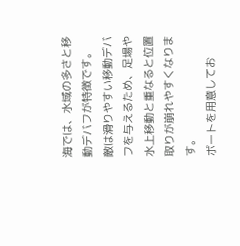海では、水域の多さと移動デバフが特徴です。
敵は滑りやすい移動デバフを与えるため、足場や水上移動と重なると位置取りが崩れやすくなります。
ボートを用意してお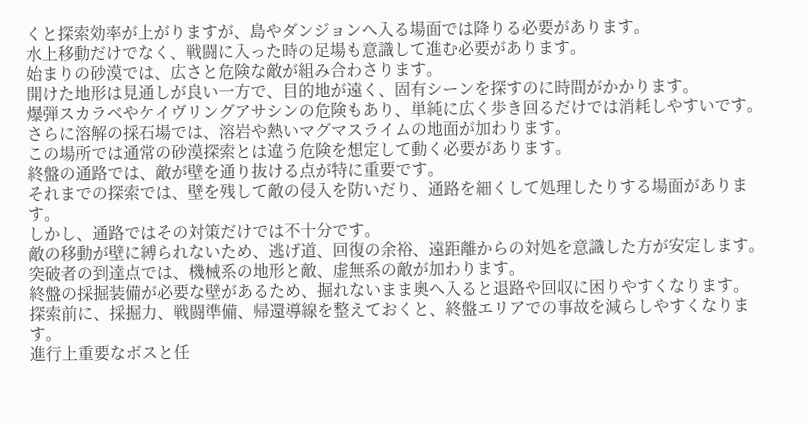くと探索効率が上がりますが、島やダンジョンへ入る場面では降りる必要があります。
水上移動だけでなく、戦闘に入った時の足場も意識して進む必要があります。
始まりの砂漠では、広さと危険な敵が組み合わさります。
開けた地形は見通しが良い一方で、目的地が遠く、固有シーンを探すのに時間がかかります。
爆弾スカラベやケイヴリングアサシンの危険もあり、単純に広く歩き回るだけでは消耗しやすいです。
さらに溶解の採石場では、溶岩や熱いマグマスライムの地面が加わります。
この場所では通常の砂漠探索とは違う危険を想定して動く必要があります。
終盤の通路では、敵が壁を通り抜ける点が特に重要です。
それまでの探索では、壁を残して敵の侵入を防いだり、通路を細くして処理したりする場面があります。
しかし、通路ではその対策だけでは不十分です。
敵の移動が壁に縛られないため、逃げ道、回復の余裕、遠距離からの対処を意識した方が安定します。
突破者の到達点では、機械系の地形と敵、虚無系の敵が加わります。
終盤の採掘装備が必要な壁があるため、掘れないまま奥へ入ると退路や回収に困りやすくなります。
探索前に、採掘力、戦闘準備、帰還導線を整えておくと、終盤エリアでの事故を減らしやすくなります。
進行上重要なボスと任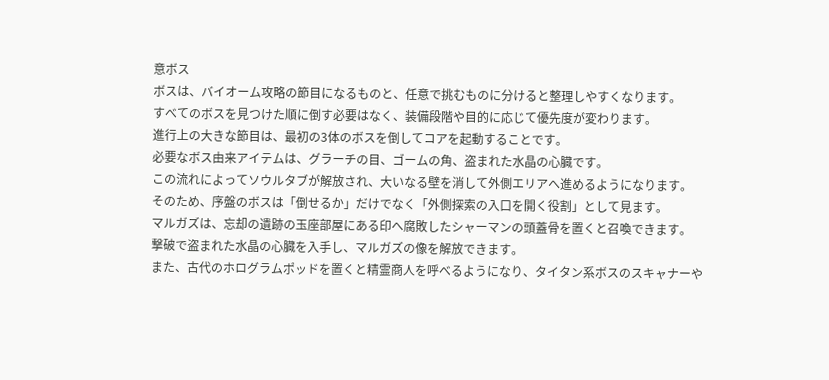意ボス
ボスは、バイオーム攻略の節目になるものと、任意で挑むものに分けると整理しやすくなります。
すべてのボスを見つけた順に倒す必要はなく、装備段階や目的に応じて優先度が変わります。
進行上の大きな節目は、最初の3体のボスを倒してコアを起動することです。
必要なボス由来アイテムは、グラーチの目、ゴームの角、盗まれた水晶の心臓です。
この流れによってソウルタブが解放され、大いなる壁を消して外側エリアへ進めるようになります。
そのため、序盤のボスは「倒せるか」だけでなく「外側探索の入口を開く役割」として見ます。
マルガズは、忘却の遺跡の玉座部屋にある印へ腐敗したシャーマンの頭蓋骨を置くと召喚できます。
撃破で盗まれた水晶の心臓を入手し、マルガズの像を解放できます。
また、古代のホログラムポッドを置くと精霊商人を呼べるようになり、タイタン系ボスのスキャナーや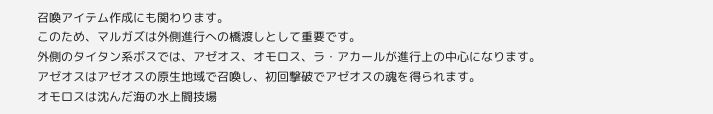召喚アイテム作成にも関わります。
このため、マルガズは外側進行への橋渡しとして重要です。
外側のタイタン系ボスでは、アゼオス、オモロス、ラ・アカールが進行上の中心になります。
アゼオスはアゼオスの原生地域で召喚し、初回撃破でアゼオスの魂を得られます。
オモロスは沈んだ海の水上闘技場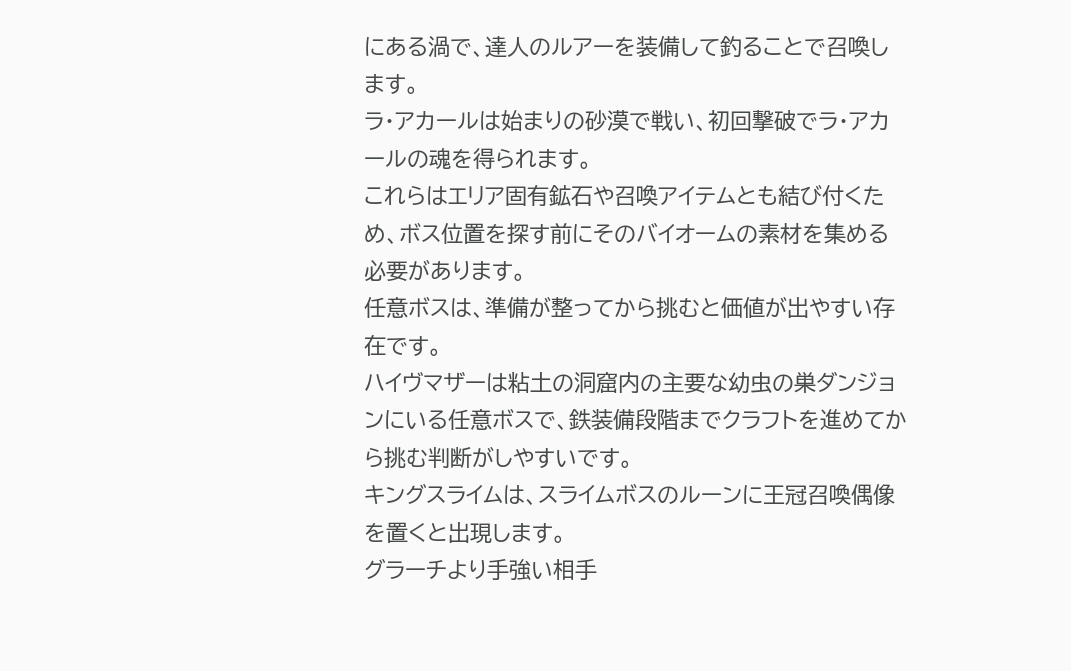にある渦で、達人のルアーを装備して釣ることで召喚します。
ラ・アカールは始まりの砂漠で戦い、初回撃破でラ・アカールの魂を得られます。
これらはエリア固有鉱石や召喚アイテムとも結び付くため、ボス位置を探す前にそのバイオームの素材を集める必要があります。
任意ボスは、準備が整ってから挑むと価値が出やすい存在です。
ハイヴマザーは粘土の洞窟内の主要な幼虫の巣ダンジョンにいる任意ボスで、鉄装備段階までクラフトを進めてから挑む判断がしやすいです。
キングスライムは、スライムボスのルーンに王冠召喚偶像を置くと出現します。
グラーチより手強い相手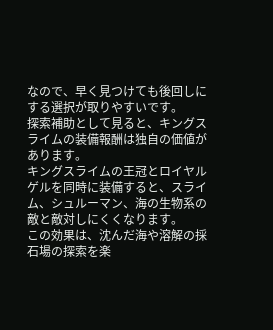なので、早く見つけても後回しにする選択が取りやすいです。
探索補助として見ると、キングスライムの装備報酬は独自の価値があります。
キングスライムの王冠とロイヤルゲルを同時に装備すると、スライム、シュルーマン、海の生物系の敵と敵対しにくくなります。
この効果は、沈んだ海や溶解の採石場の探索を楽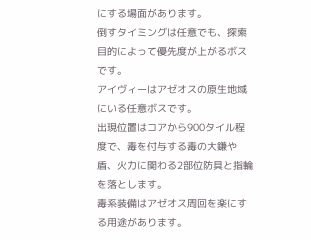にする場面があります。
倒すタイミングは任意でも、探索目的によって優先度が上がるボスです。
アイヴィーはアゼオスの原生地域にいる任意ボスです。
出現位置はコアから900タイル程度で、毒を付与する毒の大鎌や盾、火力に関わる2部位防具と指輪を落とします。
毒系装備はアゼオス周回を楽にする用途があります。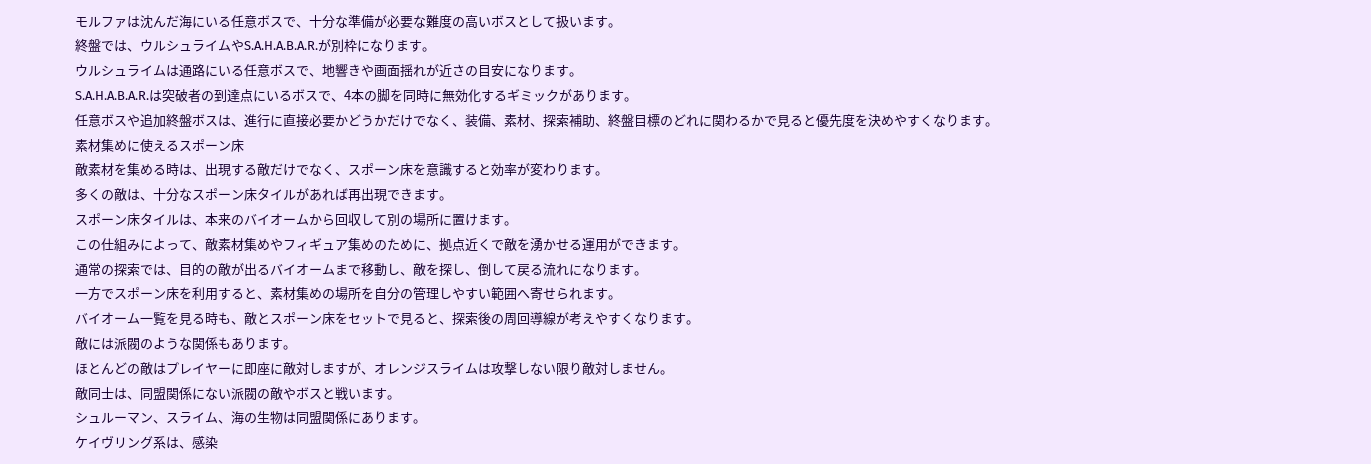モルファは沈んだ海にいる任意ボスで、十分な準備が必要な難度の高いボスとして扱います。
終盤では、ウルシュライムやS.A.H.A.B.A.R.が別枠になります。
ウルシュライムは通路にいる任意ボスで、地響きや画面揺れが近さの目安になります。
S.A.H.A.B.A.R.は突破者の到達点にいるボスで、4本の脚を同時に無効化するギミックがあります。
任意ボスや追加終盤ボスは、進行に直接必要かどうかだけでなく、装備、素材、探索補助、終盤目標のどれに関わるかで見ると優先度を決めやすくなります。
素材集めに使えるスポーン床
敵素材を集める時は、出現する敵だけでなく、スポーン床を意識すると効率が変わります。
多くの敵は、十分なスポーン床タイルがあれば再出現できます。
スポーン床タイルは、本来のバイオームから回収して別の場所に置けます。
この仕組みによって、敵素材集めやフィギュア集めのために、拠点近くで敵を湧かせる運用ができます。
通常の探索では、目的の敵が出るバイオームまで移動し、敵を探し、倒して戻る流れになります。
一方でスポーン床を利用すると、素材集めの場所を自分の管理しやすい範囲へ寄せられます。
バイオーム一覧を見る時も、敵とスポーン床をセットで見ると、探索後の周回導線が考えやすくなります。
敵には派閥のような関係もあります。
ほとんどの敵はプレイヤーに即座に敵対しますが、オレンジスライムは攻撃しない限り敵対しません。
敵同士は、同盟関係にない派閥の敵やボスと戦います。
シュルーマン、スライム、海の生物は同盟関係にあります。
ケイヴリング系は、感染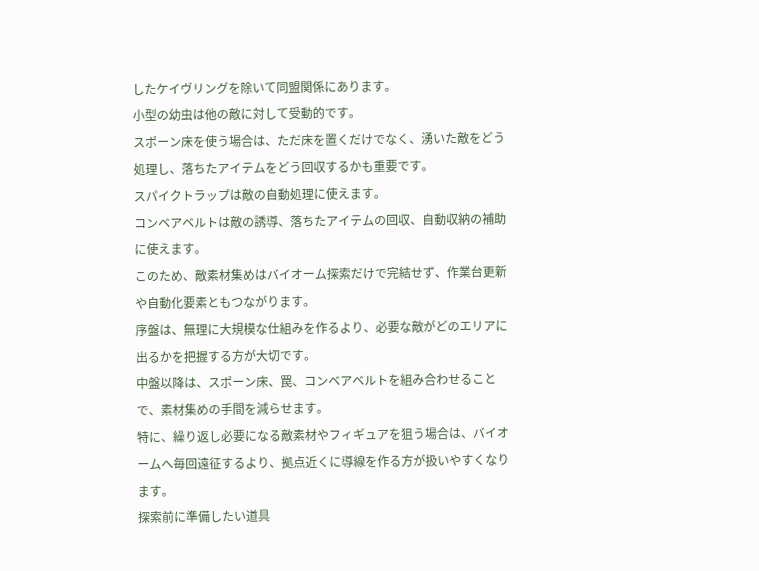したケイヴリングを除いて同盟関係にあります。
小型の幼虫は他の敵に対して受動的です。
スポーン床を使う場合は、ただ床を置くだけでなく、湧いた敵をどう処理し、落ちたアイテムをどう回収するかも重要です。
スパイクトラップは敵の自動処理に使えます。
コンベアベルトは敵の誘導、落ちたアイテムの回収、自動収納の補助に使えます。
このため、敵素材集めはバイオーム探索だけで完結せず、作業台更新や自動化要素ともつながります。
序盤は、無理に大規模な仕組みを作るより、必要な敵がどのエリアに出るかを把握する方が大切です。
中盤以降は、スポーン床、罠、コンベアベルトを組み合わせることで、素材集めの手間を減らせます。
特に、繰り返し必要になる敵素材やフィギュアを狙う場合は、バイオームへ毎回遠征するより、拠点近くに導線を作る方が扱いやすくなります。
探索前に準備したい道具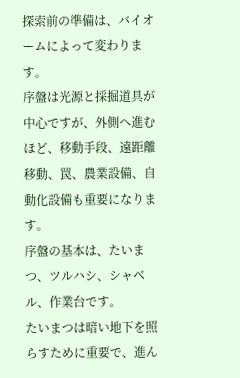探索前の準備は、バイオームによって変わります。
序盤は光源と採掘道具が中心ですが、外側へ進むほど、移動手段、遠距離移動、罠、農業設備、自動化設備も重要になります。
序盤の基本は、たいまつ、ツルハシ、シャベル、作業台です。
たいまつは暗い地下を照らすために重要で、進ん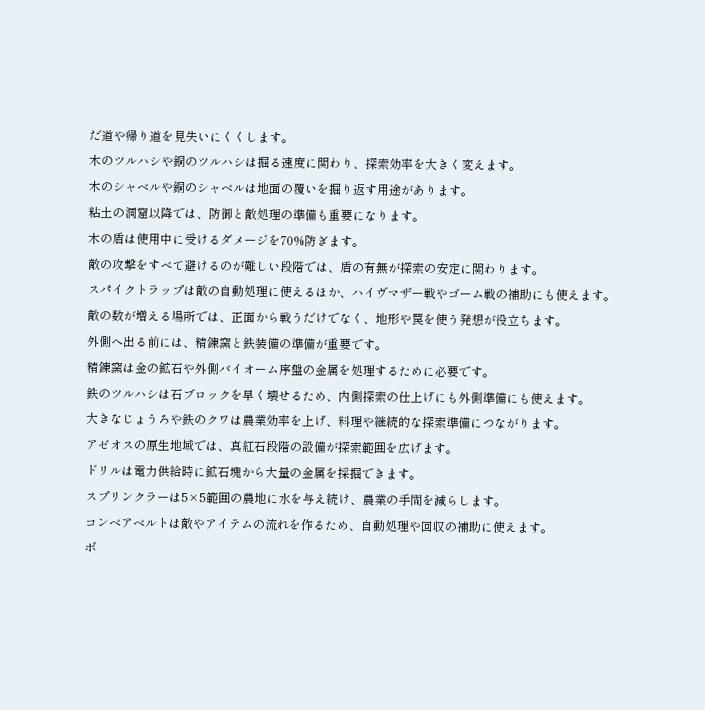だ道や帰り道を見失いにくくします。
木のツルハシや銅のツルハシは掘る速度に関わり、探索効率を大きく変えます。
木のシャベルや銅のシャベルは地面の覆いを掘り返す用途があります。
粘土の洞窟以降では、防御と敵処理の準備も重要になります。
木の盾は使用中に受けるダメージを70%防ぎます。
敵の攻撃をすべて避けるのが難しい段階では、盾の有無が探索の安定に関わります。
スパイクトラップは敵の自動処理に使えるほか、ハイヴマザー戦やゴーム戦の補助にも使えます。
敵の数が増える場所では、正面から戦うだけでなく、地形や罠を使う発想が役立ちます。
外側へ出る前には、精錬窯と鉄装備の準備が重要です。
精錬窯は金の鉱石や外側バイオーム序盤の金属を処理するために必要です。
鉄のツルハシは石ブロックを早く壊せるため、内側探索の仕上げにも外側準備にも使えます。
大きなじょうろや鉄のクワは農業効率を上げ、料理や継続的な探索準備につながります。
アゼオスの原生地域では、真紅石段階の設備が探索範囲を広げます。
ドリルは電力供給時に鉱石塊から大量の金属を採掘できます。
スプリンクラーは5×5範囲の農地に水を与え続け、農業の手間を減らします。
コンベアベルトは敵やアイテムの流れを作るため、自動処理や回収の補助に使えます。
ボ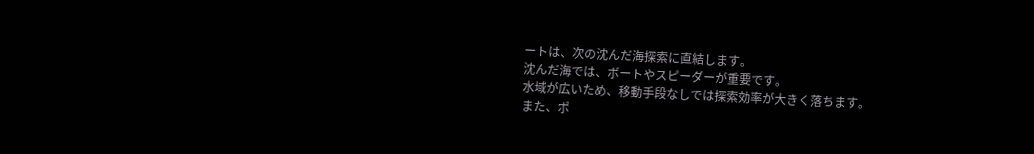ートは、次の沈んだ海探索に直結します。
沈んだ海では、ボートやスピーダーが重要です。
水域が広いため、移動手段なしでは探索効率が大きく落ちます。
また、ポ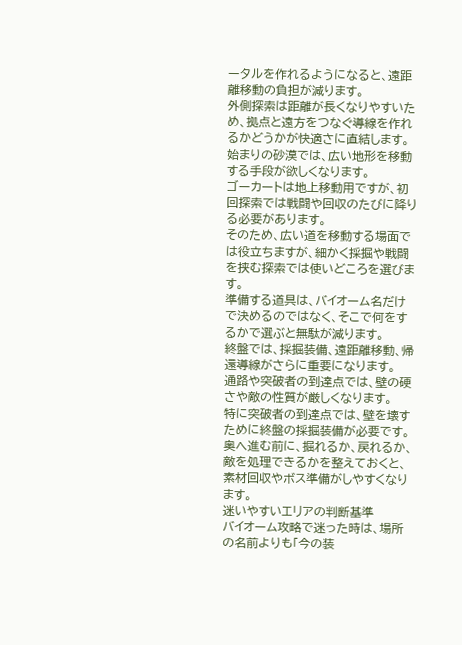ータルを作れるようになると、遠距離移動の負担が減ります。
外側探索は距離が長くなりやすいため、拠点と遠方をつなぐ導線を作れるかどうかが快適さに直結します。
始まりの砂漠では、広い地形を移動する手段が欲しくなります。
ゴーカートは地上移動用ですが、初回探索では戦闘や回収のたびに降りる必要があります。
そのため、広い道を移動する場面では役立ちますが、細かく採掘や戦闘を挟む探索では使いどころを選びます。
準備する道具は、バイオーム名だけで決めるのではなく、そこで何をするかで選ぶと無駄が減ります。
終盤では、採掘装備、遠距離移動、帰還導線がさらに重要になります。
通路や突破者の到達点では、壁の硬さや敵の性質が厳しくなります。
特に突破者の到達点では、壁を壊すために終盤の採掘装備が必要です。
奥へ進む前に、掘れるか、戻れるか、敵を処理できるかを整えておくと、素材回収やボス準備がしやすくなります。
迷いやすいエリアの判断基準
バイオーム攻略で迷った時は、場所の名前よりも「今の装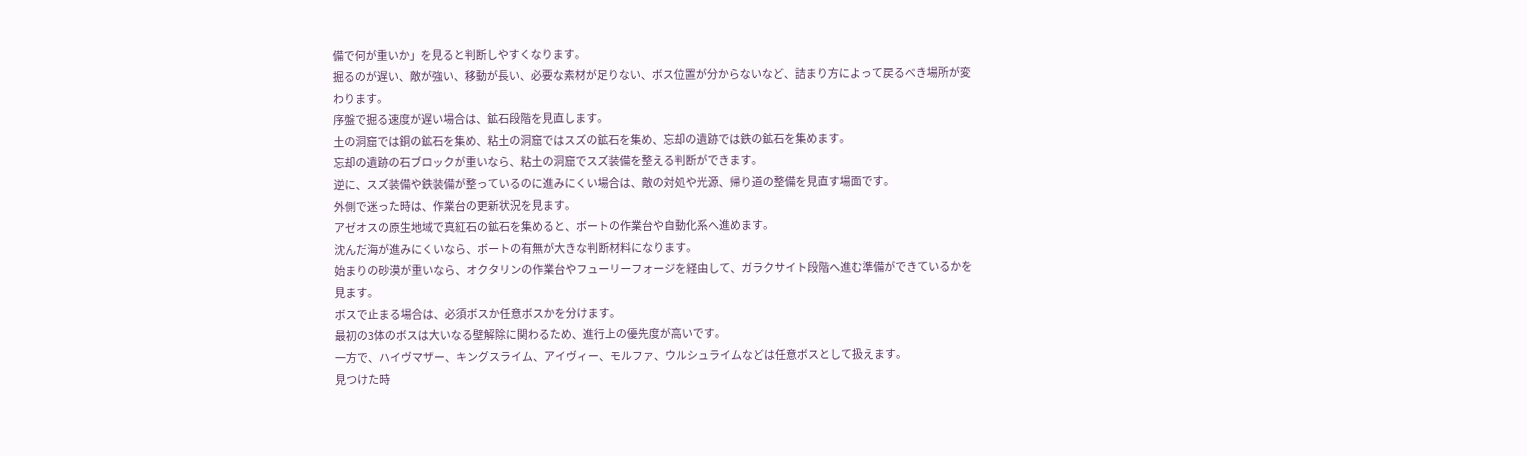備で何が重いか」を見ると判断しやすくなります。
掘るのが遅い、敵が強い、移動が長い、必要な素材が足りない、ボス位置が分からないなど、詰まり方によって戻るべき場所が変わります。
序盤で掘る速度が遅い場合は、鉱石段階を見直します。
土の洞窟では銅の鉱石を集め、粘土の洞窟ではスズの鉱石を集め、忘却の遺跡では鉄の鉱石を集めます。
忘却の遺跡の石ブロックが重いなら、粘土の洞窟でスズ装備を整える判断ができます。
逆に、スズ装備や鉄装備が整っているのに進みにくい場合は、敵の対処や光源、帰り道の整備を見直す場面です。
外側で迷った時は、作業台の更新状況を見ます。
アゼオスの原生地域で真紅石の鉱石を集めると、ボートの作業台や自動化系へ進めます。
沈んだ海が進みにくいなら、ボートの有無が大きな判断材料になります。
始まりの砂漠が重いなら、オクタリンの作業台やフューリーフォージを経由して、ガラクサイト段階へ進む準備ができているかを見ます。
ボスで止まる場合は、必須ボスか任意ボスかを分けます。
最初の3体のボスは大いなる壁解除に関わるため、進行上の優先度が高いです。
一方で、ハイヴマザー、キングスライム、アイヴィー、モルファ、ウルシュライムなどは任意ボスとして扱えます。
見つけた時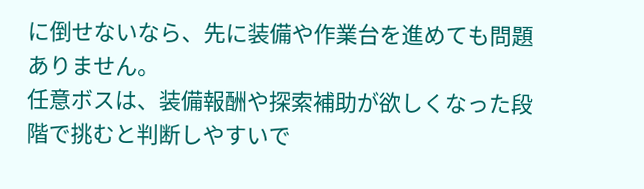に倒せないなら、先に装備や作業台を進めても問題ありません。
任意ボスは、装備報酬や探索補助が欲しくなった段階で挑むと判断しやすいで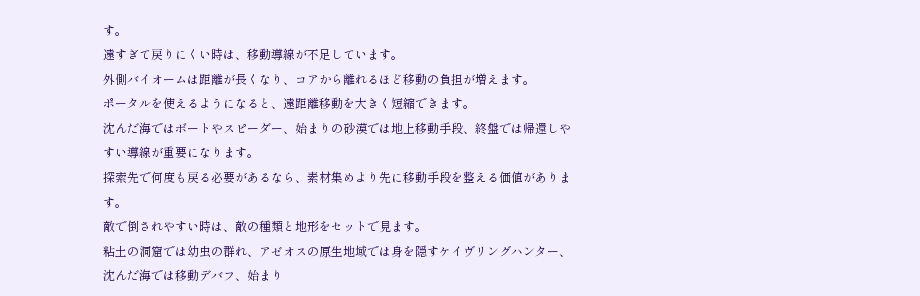す。
遠すぎて戻りにくい時は、移動導線が不足しています。
外側バイオームは距離が長くなり、コアから離れるほど移動の負担が増えます。
ポータルを使えるようになると、遠距離移動を大きく短縮できます。
沈んだ海ではボートやスピーダー、始まりの砂漠では地上移動手段、終盤では帰還しやすい導線が重要になります。
探索先で何度も戻る必要があるなら、素材集めより先に移動手段を整える価値があります。
敵で倒されやすい時は、敵の種類と地形をセットで見ます。
粘土の洞窟では幼虫の群れ、アゼオスの原生地域では身を隠すケイヴリングハンター、沈んだ海では移動デバフ、始まり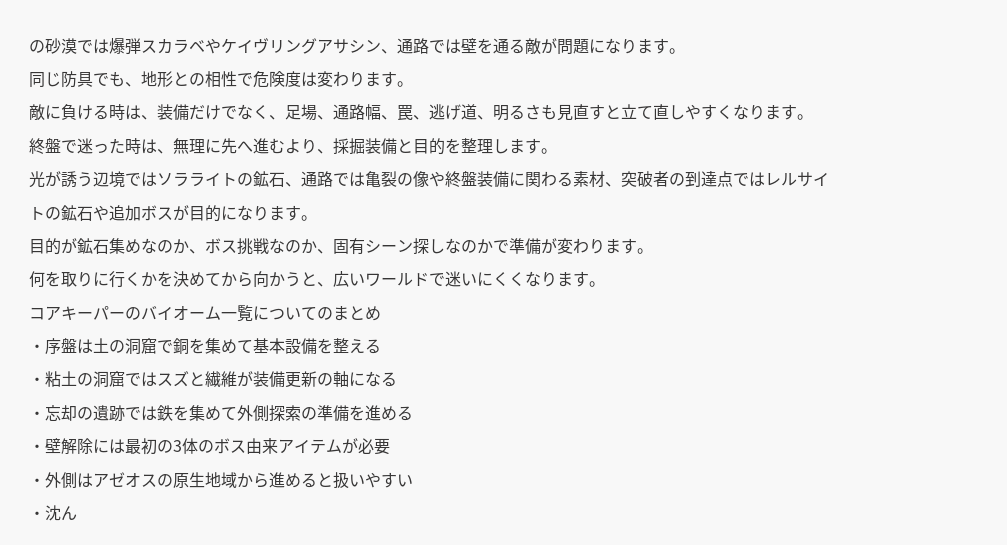の砂漠では爆弾スカラベやケイヴリングアサシン、通路では壁を通る敵が問題になります。
同じ防具でも、地形との相性で危険度は変わります。
敵に負ける時は、装備だけでなく、足場、通路幅、罠、逃げ道、明るさも見直すと立て直しやすくなります。
終盤で迷った時は、無理に先へ進むより、採掘装備と目的を整理します。
光が誘う辺境ではソラライトの鉱石、通路では亀裂の像や終盤装備に関わる素材、突破者の到達点ではレルサイトの鉱石や追加ボスが目的になります。
目的が鉱石集めなのか、ボス挑戦なのか、固有シーン探しなのかで準備が変わります。
何を取りに行くかを決めてから向かうと、広いワールドで迷いにくくなります。
コアキーパーのバイオーム一覧についてのまとめ
・序盤は土の洞窟で銅を集めて基本設備を整える
・粘土の洞窟ではスズと繊維が装備更新の軸になる
・忘却の遺跡では鉄を集めて外側探索の準備を進める
・壁解除には最初の3体のボス由来アイテムが必要
・外側はアゼオスの原生地域から進めると扱いやすい
・沈ん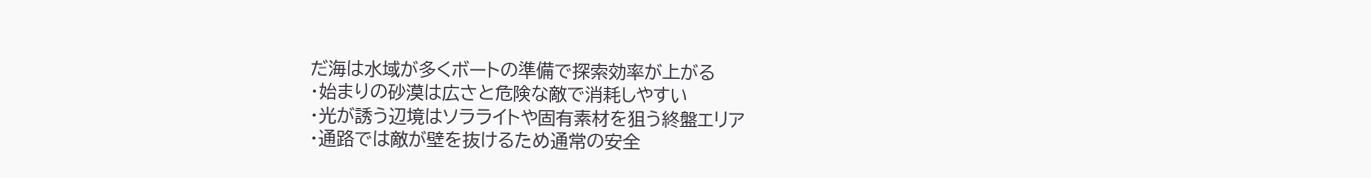だ海は水域が多くボートの準備で探索効率が上がる
・始まりの砂漠は広さと危険な敵で消耗しやすい
・光が誘う辺境はソラライトや固有素材を狙う終盤エリア
・通路では敵が壁を抜けるため通常の安全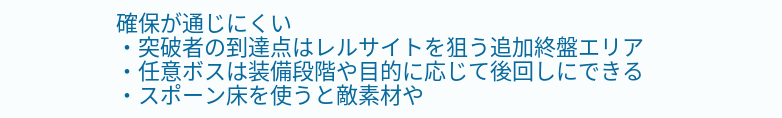確保が通じにくい
・突破者の到達点はレルサイトを狙う追加終盤エリア
・任意ボスは装備段階や目的に応じて後回しにできる
・スポーン床を使うと敵素材や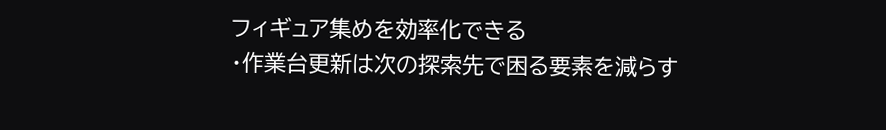フィギュア集めを効率化できる
・作業台更新は次の探索先で困る要素を減らす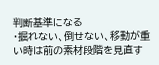判断基準になる
・掘れない、倒せない、移動が重い時は前の素材段階を見直す